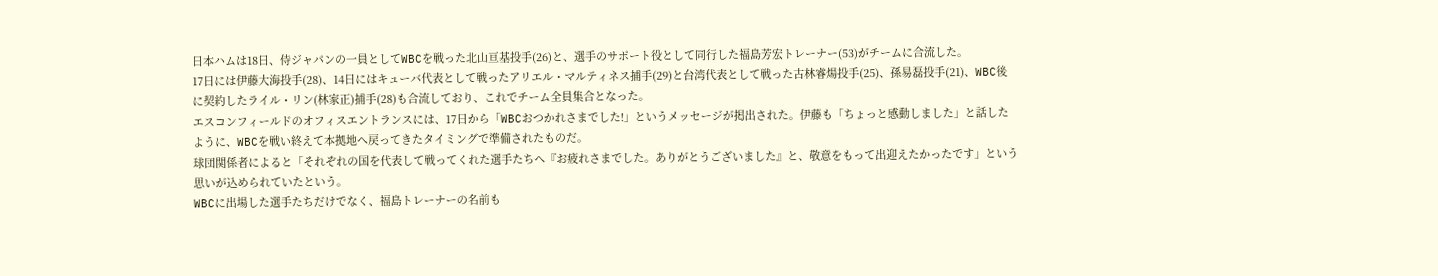日本ハムは18日、侍ジャパンの一員としてWBCを戦った北山亘基投手(26)と、選手のサポート役として同行した福島芳宏トレーナー(53)がチームに合流した。
17日には伊藤大海投手(28)、14日にはキューバ代表として戦ったアリエル・マルティネス捕手(29)と台湾代表として戦った古林睿煬投手(25)、孫易磊投手(21)、WBC後に契約したライル・リン(林家正)捕手(28)も合流しており、これでチーム全員集合となった。
エスコンフィールドのオフィスエントランスには、17日から「WBCおつかれさまでした!」というメッセージが掲出された。伊藤も「ちょっと感動しました」と話したように、WBCを戦い終えて本拠地へ戻ってきたタイミングで準備されたものだ。
球団関係者によると「それぞれの国を代表して戦ってくれた選手たちへ『お疲れさまでした。ありがとうございました』と、敬意をもって出迎えたかったです」という思いが込められていたという。
WBCに出場した選手たちだけでなく、福島トレーナーの名前も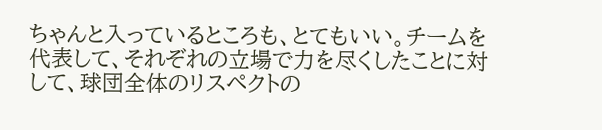ちゃんと入っているところも、とてもいい。チームを代表して、それぞれの立場で力を尽くしたことに対して、球団全体のリスペクトの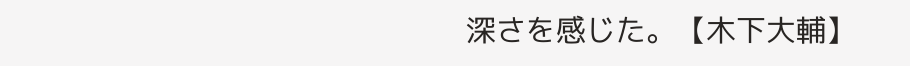深さを感じた。【木下大輔】